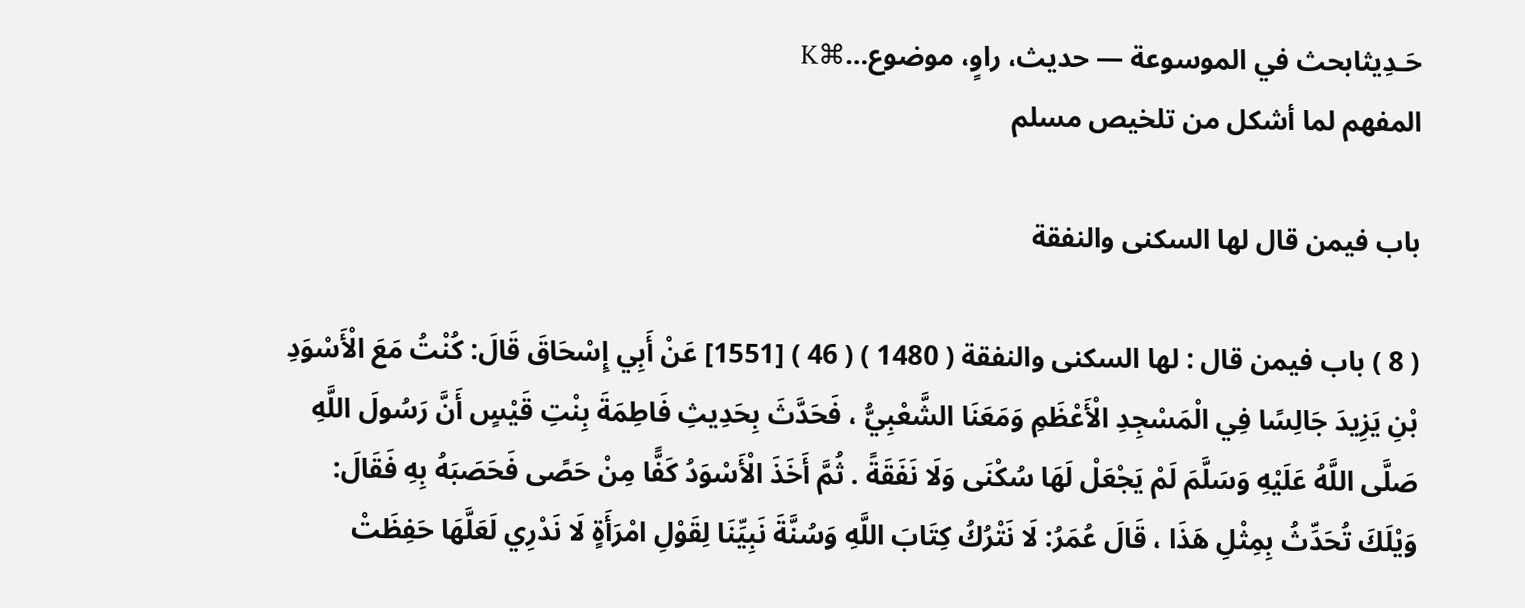حَـدِيثابحث في الموسوعة — حديث، راوٍ، موضوع…⌘K
المفهم لما أشكل من تلخيص مسلم

باب فيمن قال لها السكنى والنفقة

( 8 ) باب فيمن قال : لها السكنى والنفقة ( 1480 ) ( 46 ) [1551] عَنْ أَبِي إِسْحَاقَ قَالَ: كُنْتُ مَعَ الْأَسْوَدِ بْنِ يَزِيدَ جَالِسًا فِي الْمَسْجِدِ الْأَعْظَمِ وَمَعَنَا الشَّعْبِيُّ ، فَحَدَّثَ بِحَدِيثِ فَاطِمَةَ بِنْتِ قَيْسٍ أَنَّ رَسُولَ اللَّهِ صَلَّى اللَّهُ عَلَيْهِ وَسَلَّمَ لَمْ يَجْعَلْ لَهَا سُكْنَى وَلَا نَفَقَةً . ثُمَّ أَخَذَ الْأَسْوَدُ كَفًّا مِنْ حَصًى فَحَصَبَهُ بِهِ فَقَالَ: وَيْلَكَ تُحَدِّثُ بِمِثْلِ هَذَا ، قَالَ عُمَرُ: لَا نَتْرُكُ كِتَابَ اللَّهِ وَسُنَّةَ نَبِيِّنَا لِقَوْلِ امْرَأَةٍ لَا نَدْرِي لَعَلَّهَا حَفِظَتْ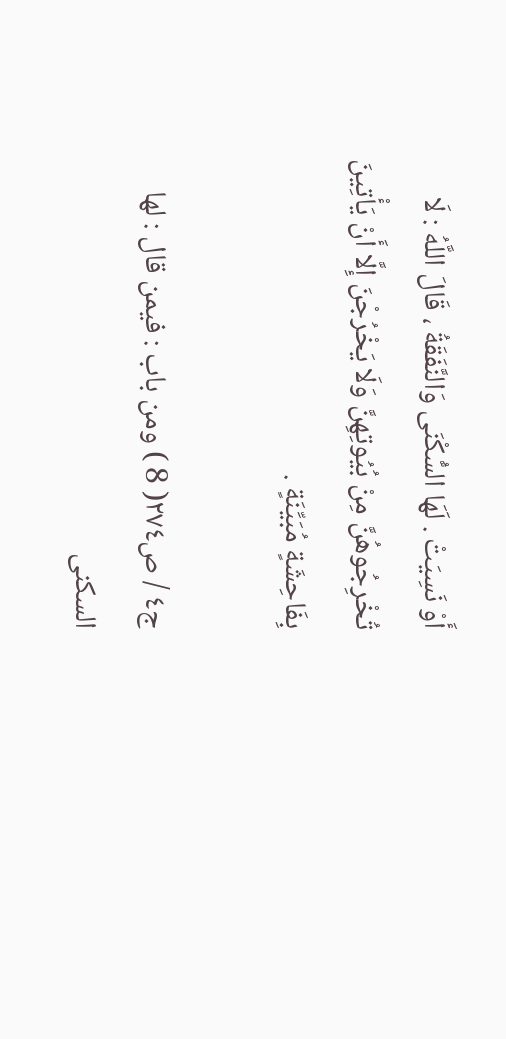أَوْ نَسِيَتْ . لَهَا السُّكْنَى وَالنَّفَقَةُ ، قَالَ اللَّهُ : لَا تُخْرِجُوهُنَّ مِنْ بُيُوتِهِنَّ وَلَا يَخْرُجْنَ إِلَّا أَنْ يَأْتِينَ بِفَاحِشَةٍ مُبَيِّنَةٍ .

ج٤ / ص٢٧٤( 8 ) ومن باب : فيمن قال : لها السكنى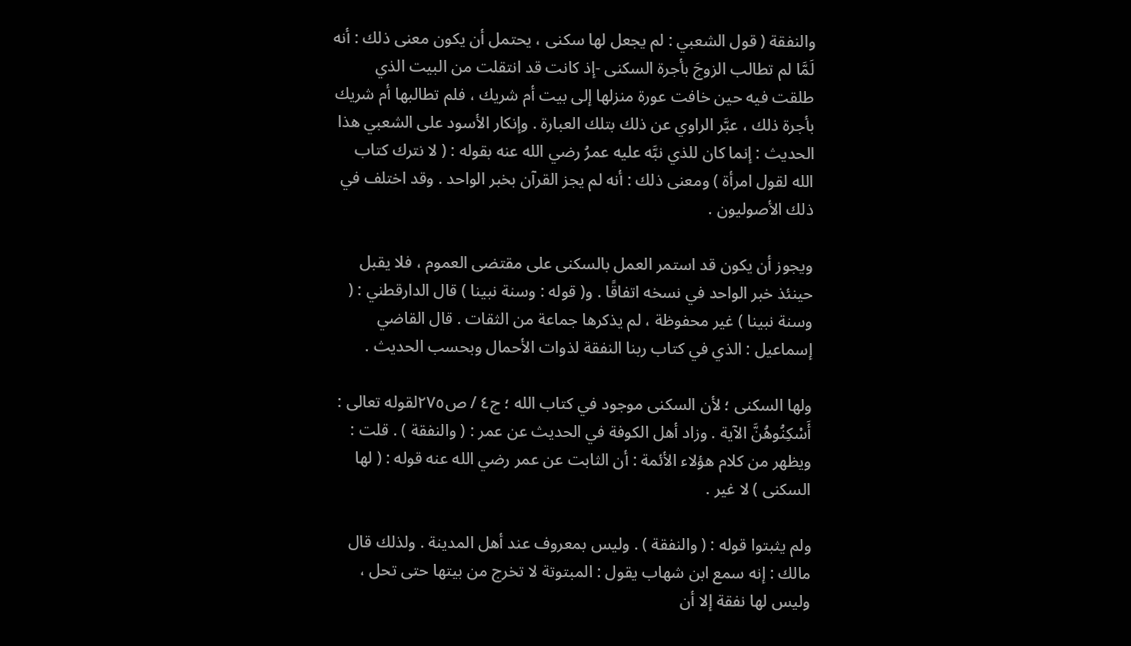والنفقة ( قول الشعبي : لم يجعل لها سكنى ، يحتمل أن يكون معنى ذلك : أنه لَمَّا لم تطالب الزوجَ بأجرة السكنى -إذ كانت قد انتقلت من البيت الذي طلقت فيه حين خافت عورة منزلها إلى بيت أم شريك ، فلم تطالبها أم شريك بأجرة ذلك ، عبَّر الراوي عن ذلك بتلك العبارة . وإنكار الأسود على الشعبي هذا الحديث : إنما كان للذي نبَّه عليه عمرُ رضي الله عنه بقوله : ( لا نترك كتاب الله لقول امرأة ) ومعنى ذلك : أنه لم يجز القرآن بخبر الواحد . وقد اختلف في ذلك الأصوليون .

ويجوز أن يكون قد استمر العمل بالسكنى على مقتضى العموم ، فلا يقبل حينئذ خبر الواحد في نسخه اتفاقًا . و( قوله : وسنة نبينا ) قال الدارقطني : ( وسنة نبينا ) غير محفوظة ، لم يذكرها جماعة من الثقات . قال القاضي إسماعيل : الذي في كتاب ربنا النفقة لذوات الأحمال وبحسب الحديث .

ولها السكنى ؛ لأن السكنى موجود في كتاب الله ؛ ج٤ / ص٢٧٥لقوله تعالى : أَسْكِنُوهُنَّ الآية . وزاد أهل الكوفة في الحديث عن عمر : ( والنفقة ) . قلت : ويظهر من كلام هؤلاء الأئمة : أن الثابت عن عمر رضي الله عنه قوله : ( لها السكنى ) لا غير .

ولم يثبتوا قوله : ( والنفقة ) . وليس بمعروف عند أهل المدينة . ولذلك قال مالك : إنه سمع ابن شهاب يقول : المبتوتة لا تخرج من بيتها حتى تحل ، وليس لها نفقة إلا أن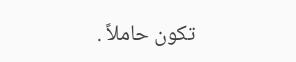تكون حاملاً .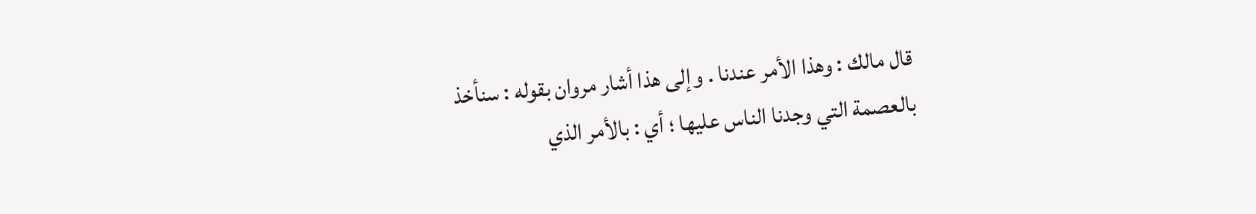قال مالك : وهذا الأمر عندنا . وإلى هذا أشار مروان بقوله : سنأخذ بالعصمة التي وجدنا الناس عليها ؛ أي : بالأمر الذي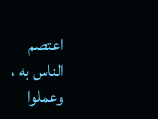اعتصم الناس به ، وعملوا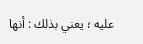عليه ؛ يعني بذلك : أنها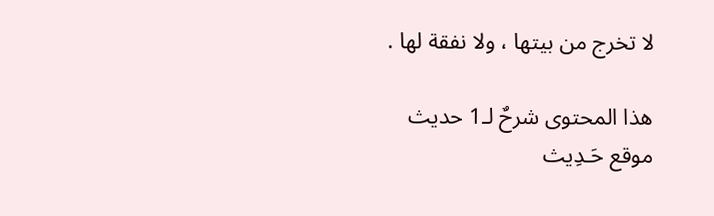لا تخرج من بيتها ، ولا نفقة لها .

هذا المحتوى شرحٌ لـ1 حديث
موقع حَـدِيث